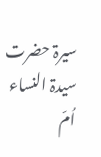سیرۃ حضرت سیدۃ النساء اُمّ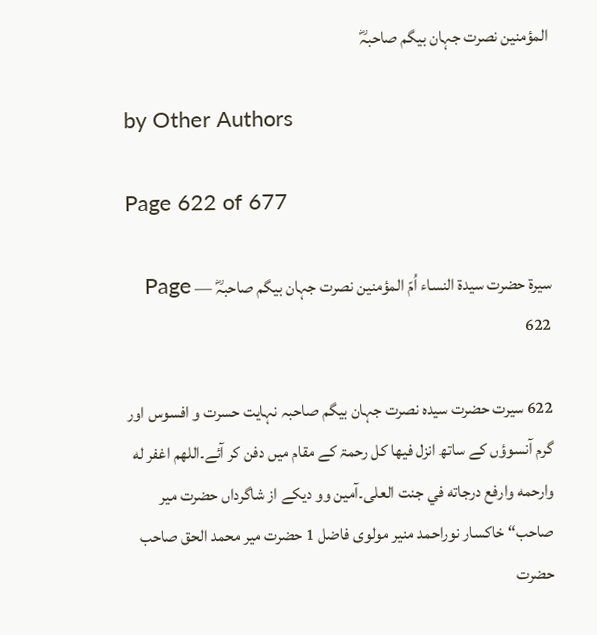المؤمنین نصرت جہان بیگم صاحبہؓ

by Other Authors

Page 622 of 677

سیرۃ حضرت سیدۃ النساء اُمّ المؤمنین نصرت جہان بیگم صاحبہؓ — Page 622

622 سیرت حضرت سیدہ نصرت جہان بیگم صاحبہ نہایت حسرت و افسوس اور گرم آنسوؤں کے ساتھ انزل فيها كل رحمۃ کے مقام میں دفن کر آئے۔اللهم اغفر له وارحمه وارفع درجاته في جنت العلی۔آمین وو دیکے از شاگرداں حضرت میر صاحب“ خاکسار نوراحمد منیر مولوی فاضل 1 حضرت میر محمد الحق صاحب حضرت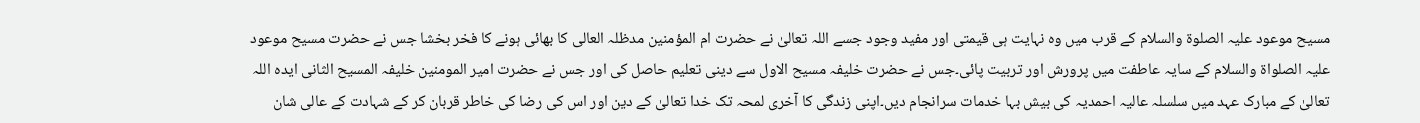مسیح موعود علیہ الصلوۃ والسلام کے قرب میں وہ نہایت ہی قیمتی اور مفید وجود جسے اللہ تعالیٰ نے حضرت ام المؤمنین مدظلہ العالی کا بھائی ہونے کا فخر بخشا جس نے حضرت مسیح موعود علیہ الصلواۃ والسلام کے سایہ عاطفت میں پرورش اور تربیت پائی۔جس نے حضرت خلیفہ مسیح الاول سے دینی تعلیم حاصل کی اور جس نے حضرت امیر المومنین خلیفہ المسیح الثانی ایدہ اللہ تعالیٰ کے مبارک عہد میں سلسلہ عالیہ احمدیہ کی بیش بہا خدمات سرانجام دیں۔اپنی زندگی کا آخری لمحہ تک خدا تعالیٰ کے دین اور اس کی رضا کی خاطر قربان کر کے شہادت کے عالی شان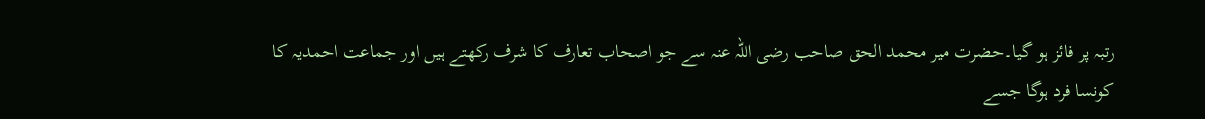رتبہ پر فائز ہو گیا۔حضرت میر محمد الحق صاحب رضی اللہ عنہ سے جو اصحاب تعارف کا شرف رکھتے ہیں اور جماعت احمدیہ کا کونسا فرد ہوگا جسے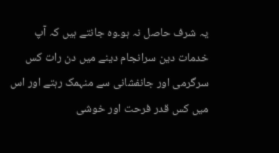یہ شرف حاصل نہ ہو۔وہ جانتے ہیں کہ آپ خدمات دین سرانجام دینے میں دن رات کس سرگرمی اور جانفشانی سے منہمک رہتے اور اس میں کس قدر فرحت اور خوشی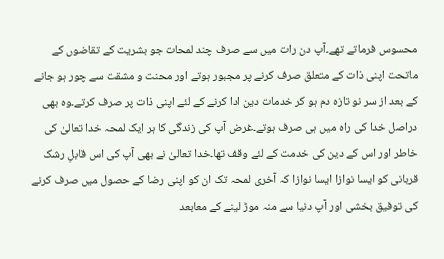محسوس فرماتے تھے۔آپ دن رات میں سے صرف چند لمحات جو بشریت کے تقاضوں کے ماتحت اپنی ذات کے متعلق صرف کرنے پر مجبور ہوتے اور محنت و مشقت سے چور ہو جانے کے بعد از سر نو تازہ دم ہو کر خدمات دین ادا کرنے کے لئے اپنی ذات پر صرف کرتے۔وہ بھی دراصل خدا کی راہ میں ہی صرف ہوتے۔غرض آپ کی زندگی کا ہر ایک لمحہ خدا تعالیٰ کی خاطر اور اس کے دین کی خدمت کے لئے وقف تھا۔خدا تعالیٰ نے بھی آپ کی اس قابلِ رشک قربانی کو ایسا نوازا ایسا نوازا کہ آخری لمحہ تک ان کو اپنی رضا کے حصول میں صرف کرنے کی توفیق بخشی اور آپ دنیا سے منہ موڑ لینے کے معابعد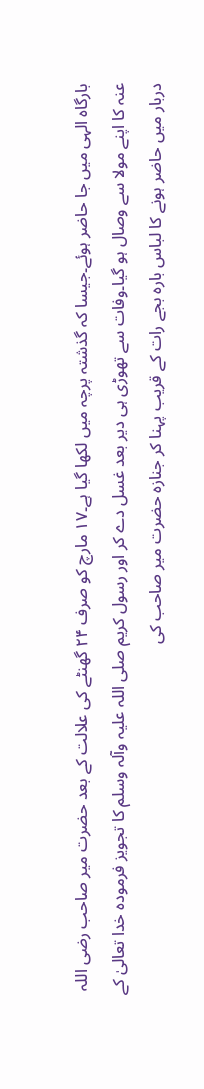بارگاہ الہی میں جا حاضر ہوئے۔جیسا کہ گذشتہ پرچہ میں لکھا گیا ہے۔۱۷ مارچ کو صرف ۲۴ گھنٹے کی علالت کے بعد حضرت میر صاحب رضی اللہ عنہ کا اپنے مولا سے وصال ہو گیا۔وفات سے تھوڑی ہی دیر بعد غسل دے کر اور رسول کریم صلی اللہ علیہ وآلہ وسلم کا تجویز فرمودہ خدا تعالیٰ کے دربار میں حاضر ہونے کا لباس بارہ بجے رات کے قریب پہنا کر جنازہ حضرت میر صاحب کی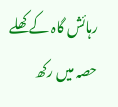رہائش گاہ کے کھلے حصہ میں رکھ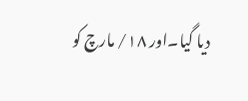دیا گیا۔اور ۱۸/ مارچ کو